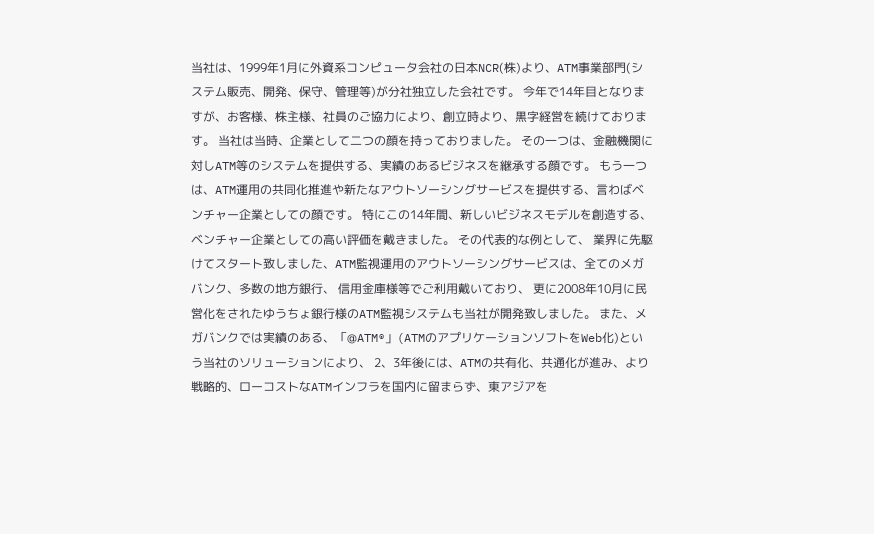当社は、1999年1月に外資系コンピュータ会社の日本NCR(株)より、ATM事業部門(システム販売、開発、保守、管理等)が分社独立した会社です。 今年で14年目となりますが、お客様、株主様、社員のご協力により、創立時より、黒字経営を続けております。 当社は当時、企業として二つの顔を持っておりました。 その一つは、金融機関に対しATM等のシステムを提供する、実績のあるビジネスを継承する顔です。 もう一つは、ATM運用の共同化推進や新たなアウトソーシングサービスを提供する、言わばベンチャー企業としての顔です。 特にこの14年間、新しいビジネスモデルを創造する、ベンチャー企業としての高い評価を戴きました。 その代表的な例として、 業界に先駆けてスタート致しました、ATM監視運用のアウトソーシングサービスは、全てのメガバンク、多数の地方銀行、 信用金庫様等でご利用戴いており、 更に2008年10月に民営化をされたゆうちょ銀行様のATM監視システムも当社が開発致しました。 また、メガバンクでは実績のある、「@ATM®」(ATMのアプリケーションソフトをWeb化)という当社のソリューションにより、 2、3年後には、ATMの共有化、共通化が進み、より戦略的、ローコストなATMインフラを国内に留まらず、東アジアを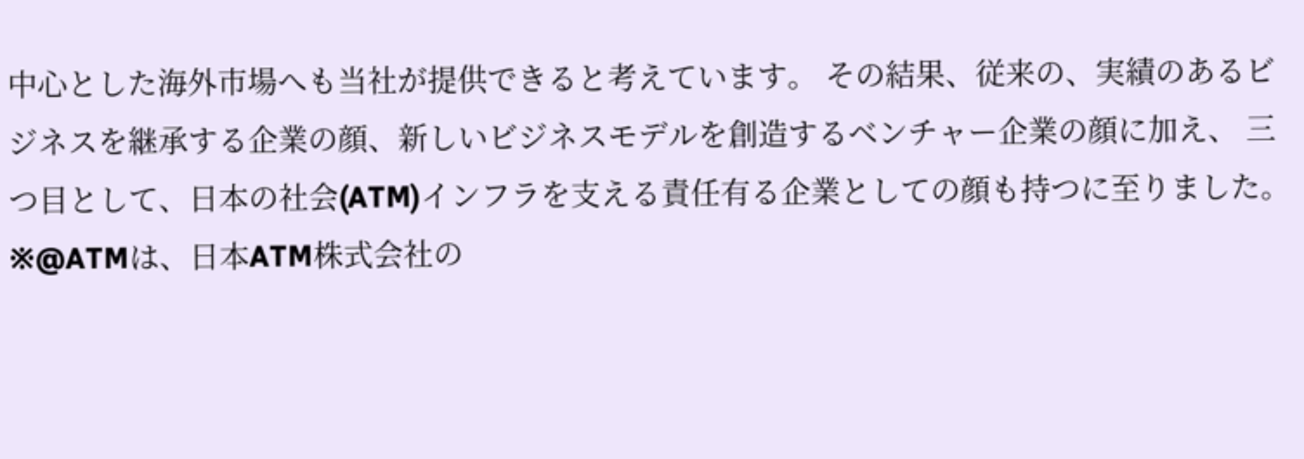中心とした海外市場へも当社が提供できると考えています。 その結果、従来の、実績のあるビジネスを継承する企業の顔、新しいビジネスモデルを創造するベンチャー企業の顔に加え、 三つ目として、日本の社会(ATM)インフラを支える責任有る企業としての顔も持つに至りました。
※@ATMは、日本ATM株式会社の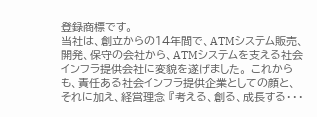登録商標です。
当社は、創立からの14年間で、ATMシステム販売、開発、保守の会社から、ATMシステムを支える社会インフラ提供会社に変貌を遂げました。 これからも、責任ある社会インフラ提供企業としての顔と、それに加え、経営理念 『考える、創る、成長する・・・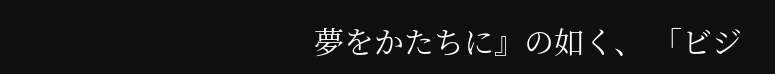夢をかたちに』の如く、 「ビジ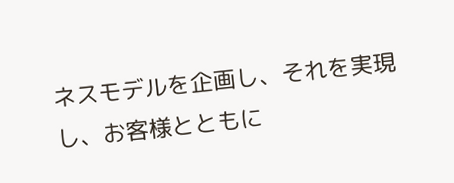ネスモデルを企画し、それを実現し、お客様とともに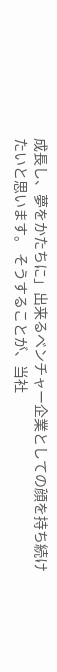成長し、夢をかたちに」出来るベンチャー企業としての顔を持ち続けたいと思います。 そうすることが、当社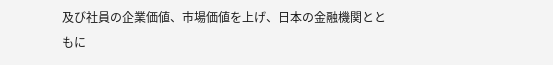及び社員の企業価値、市場価値を上げ、日本の金融機関とともに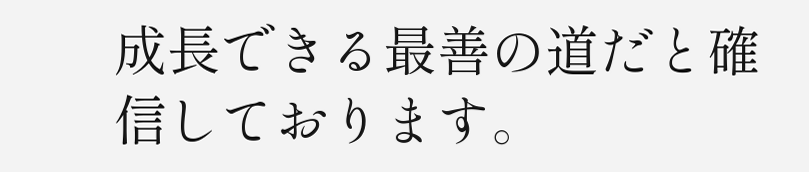成長できる最善の道だと確信しております。